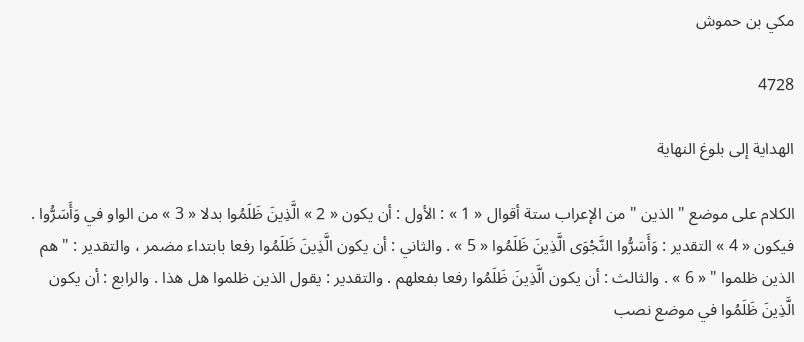مكي بن حموش

4728

الهداية إلى بلوغ النهاية

الكلام على موضع " الذين " من الإعراب ستة أقوال « 1 » : الأول : أن يكون « 2 » الَّذِينَ ظَلَمُوا بدلا « 3 » من الواو في وَأَسَرُّوا . فيكون « 4 » التقدير : وَأَسَرُّوا النَّجْوَى الَّذِينَ ظَلَمُوا « 5 » . والثاني : أن يكون الَّذِينَ ظَلَمُوا رفعا بابتداء مضمر ، والتقدير : " هم الذين ظلموا " « 6 » . والثالث : أن يكون الَّذِينَ ظَلَمُوا رفعا بفعلهم . والتقدير : يقول الذين ظلموا هل هذا . والرابع : أن يكون الَّذِينَ ظَلَمُوا في موضع نصب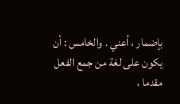بإضمار ، أعني . والخامس : أن يكون على لغة من جمع الفعل مقدما ،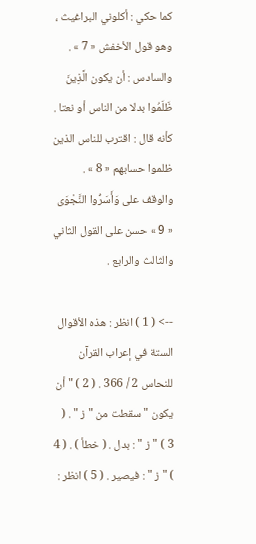كما حكي : أكلوني البراغيث ، وهو قول الأخفش « 7 » . والسادس : أن يكون الَّذِينَ ظَلَمُوا بدلا من الناس أو نعتا . كأنه قال : اقترب للناس الذين ظلموا حسابهم « 8 » . والوقف على وَأَسَرُّوا النَّجْوَى « 9 » حسن على القول الثاني والثالث والرابع .

--> ( 1 ) انظر : هذه الأقوال الستة في إعراب القرآن للنحاس 2 / 366 . ( 2 ) " أن يكون " سقطت من " ز " . ( 3 ) " ز " : بدل . ( خطأ ) . ( 4 ) " ز " : فيصير . ( 5 ) انظر :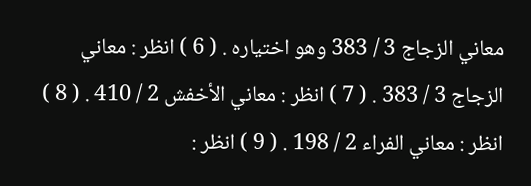معاني الزجاج 3 / 383 وهو اختياره . ( 6 ) انظر : معاني الزجاج 3 / 383 . ( 7 ) انظر : معاني الأخفش 2 / 410 . ( 8 ) انظر : معاني الفراء 2 / 198 . ( 9 ) انظر :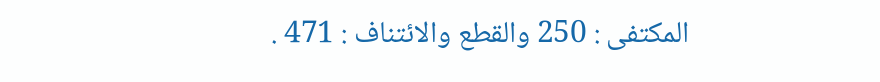المكتفى : 250 والقطع والائتناف : 471 .